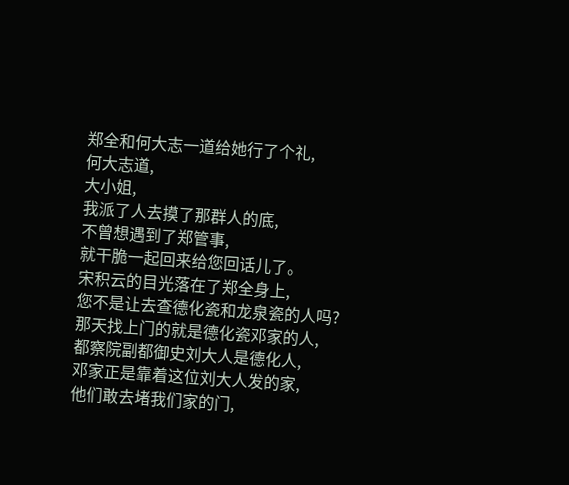郑全和何大志一道给她行了个礼,
何大志道,
大小姐,
我派了人去摸了那群人的底,
不曾想遇到了郑管事,
就干脆一起回来给您回话儿了。
宋积云的目光落在了郑全身上,
您不是让去查德化瓷和龙泉瓷的人吗?
那天找上门的就是德化瓷邓家的人,
都察院副都御史刘大人是德化人,
邓家正是靠着这位刘大人发的家,
他们敢去堵我们家的门,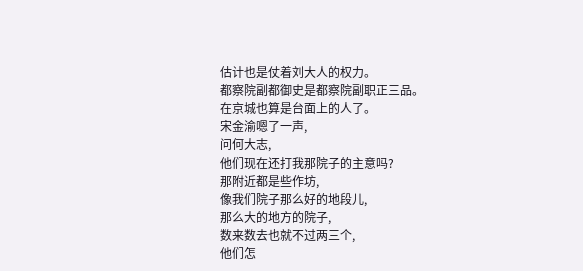估计也是仗着刘大人的权力。
都察院副都御史是都察院副职正三品。
在京城也算是台面上的人了。
宋金渝嗯了一声,
问何大志,
他们现在还打我那院子的主意吗?
那附近都是些作坊,
像我们院子那么好的地段儿,
那么大的地方的院子,
数来数去也就不过两三个,
他们怎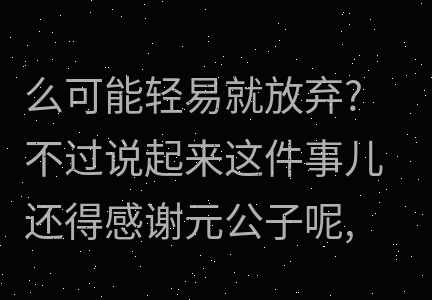么可能轻易就放弃?
不过说起来这件事儿还得感谢元公子呢,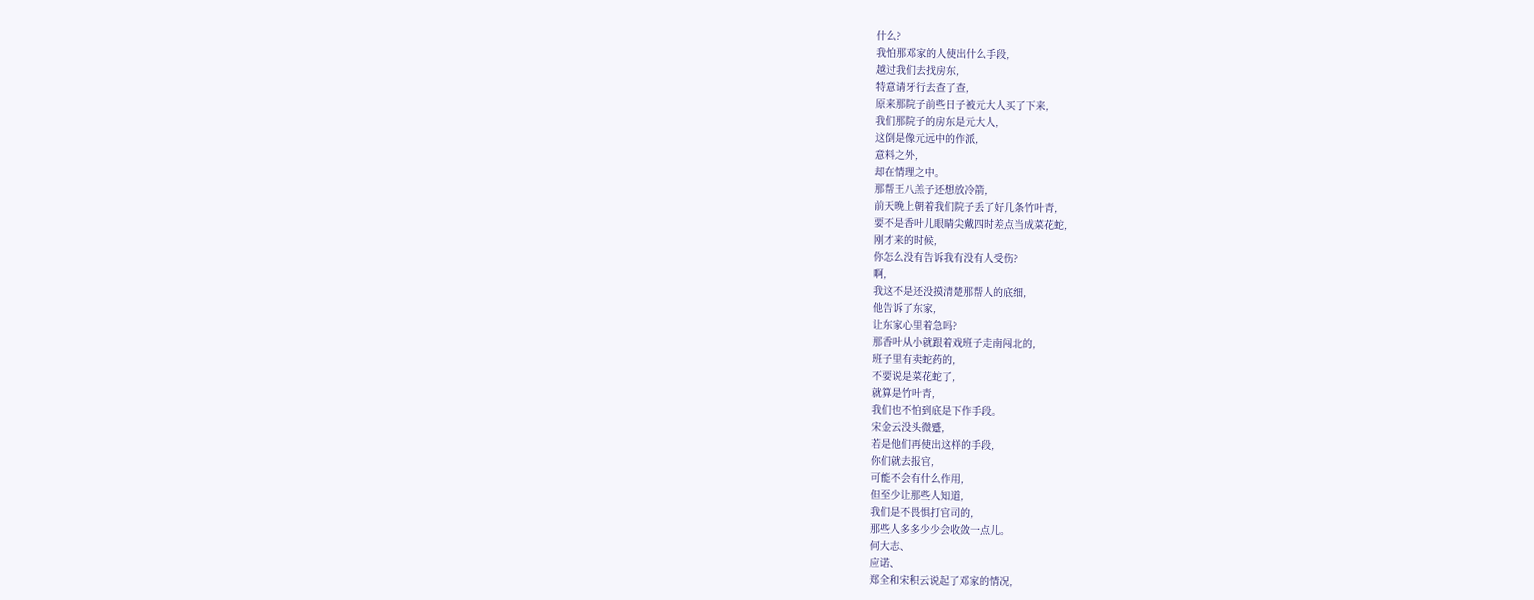什么?
我怕那邓家的人使出什么手段,
越过我们去找房东,
特意请牙行去查了查,
原来那院子前些日子被元大人买了下来,
我们那院子的房东是元大人,
这倒是像元远中的作派,
意料之外,
却在情理之中。
那帮王八羔子还想放冷箭,
前天晚上朝着我们院子丢了好几条竹叶青,
要不是香叶儿眼睛尖戴四时差点当成菜花蛇,
刚才来的时候,
你怎么没有告诉我有没有人受伤?
啊,
我这不是还没摸清楚那帮人的底细,
他告诉了东家,
让东家心里着急吗?
那香叶从小就跟着戏班子走南闯北的,
班子里有卖蛇药的,
不要说是菜花蛇了,
就算是竹叶青,
我们也不怕到底是下作手段。
宋金云没头微蹙,
若是他们再使出这样的手段,
你们就去报官,
可能不会有什么作用,
但至少让那些人知道,
我们是不畏惧打官司的,
那些人多多少少会收敛一点儿。
何大志、
应诺、
郑全和宋积云说起了邓家的情况,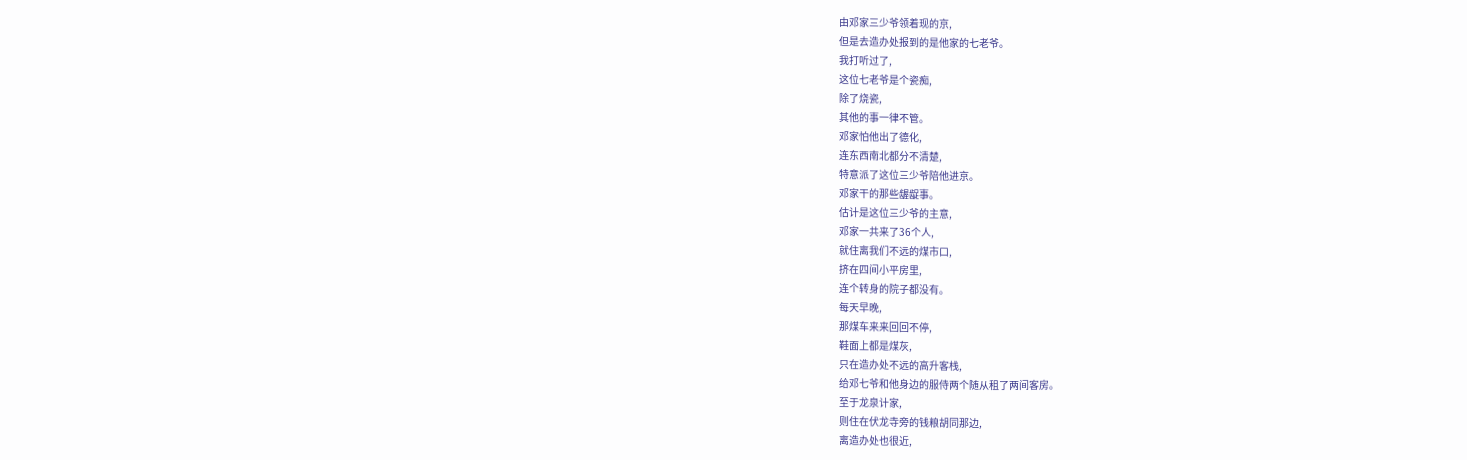由邓家三少爷领着现的京,
但是去造办处报到的是他家的七老爷。
我打听过了,
这位七老爷是个瓷痴,
除了烧瓷,
其他的事一律不管。
邓家怕他出了德化,
连东西南北都分不清楚,
特意派了这位三少爷陪他进京。
邓家干的那些龌龊事。
估计是这位三少爷的主意,
邓家一共来了36个人,
就住离我们不远的煤市口,
挤在四间小平房里,
连个转身的院子都没有。
每天早晚,
那煤车来来回回不停,
鞋面上都是煤灰,
只在造办处不远的高升客栈,
给邓七爷和他身边的服侍两个随从租了两间客房。
至于龙泉计家,
则住在伏龙寺旁的钱粮胡同那边,
离造办处也很近,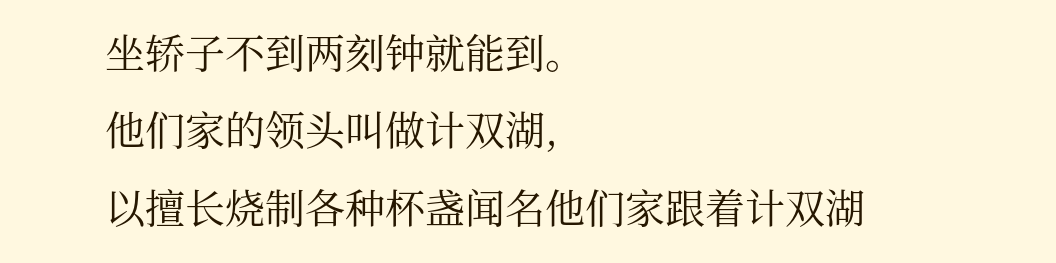坐轿子不到两刻钟就能到。
他们家的领头叫做计双湖,
以擅长烧制各种杯盏闻名他们家跟着计双湖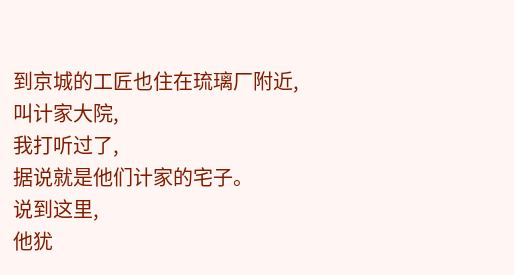到京城的工匠也住在琉璃厂附近,
叫计家大院,
我打听过了,
据说就是他们计家的宅子。
说到这里,
他犹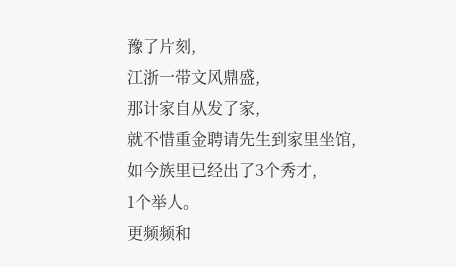豫了片刻,
江浙一带文风鼎盛,
那计家自从发了家,
就不惜重金聘请先生到家里坐馆,
如今族里已经出了3个秀才,
1个举人。
更频频和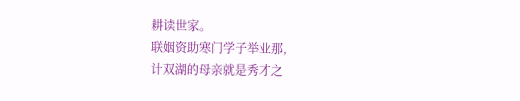耕读世家。
联姻资助寒门学子举业那,
计双湖的母亲就是秀才之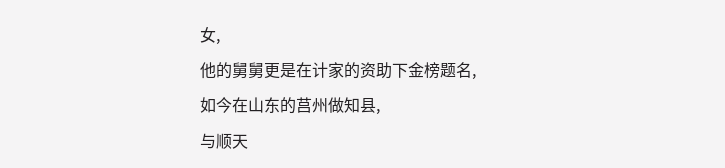女,
他的舅舅更是在计家的资助下金榜题名,
如今在山东的莒州做知县,
与顺天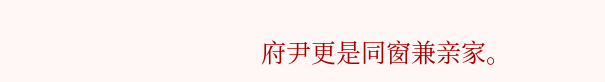府尹更是同窗兼亲家。